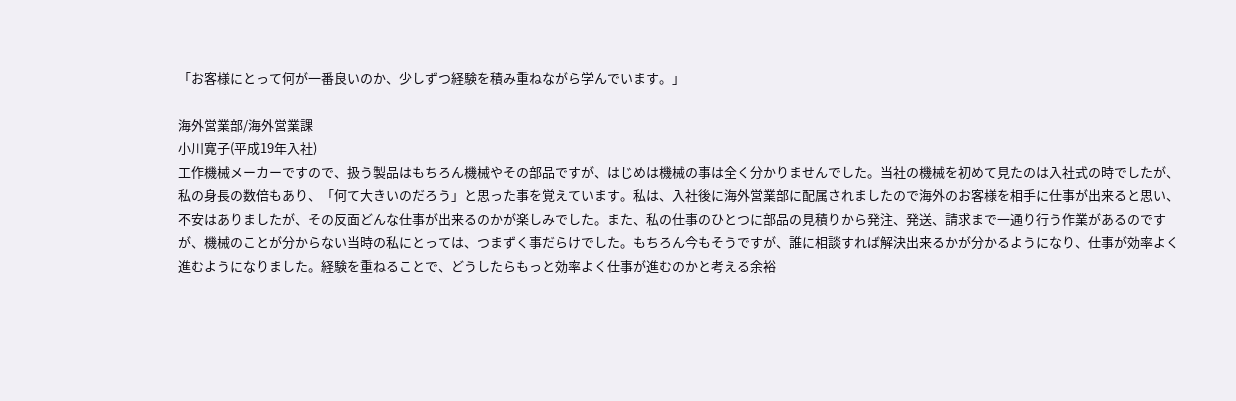「お客様にとって何が一番良いのか、少しずつ経験を積み重ねながら学んでいます。」

海外営業部/海外営業課
小川寛子(平成19年入社)
工作機械メーカーですので、扱う製品はもちろん機械やその部品ですが、はじめは機械の事は全く分かりませんでした。当社の機械を初めて見たのは入社式の時でしたが、私の身長の数倍もあり、「何て大きいのだろう」と思った事を覚えています。私は、入社後に海外営業部に配属されましたので海外のお客様を相手に仕事が出来ると思い、不安はありましたが、その反面どんな仕事が出来るのかが楽しみでした。また、私の仕事のひとつに部品の見積りから発注、発送、請求まで一通り行う作業があるのですが、機械のことが分からない当時の私にとっては、つまずく事だらけでした。もちろん今もそうですが、誰に相談すれば解決出来るかが分かるようになり、仕事が効率よく進むようになりました。経験を重ねることで、どうしたらもっと効率よく仕事が進むのかと考える余裕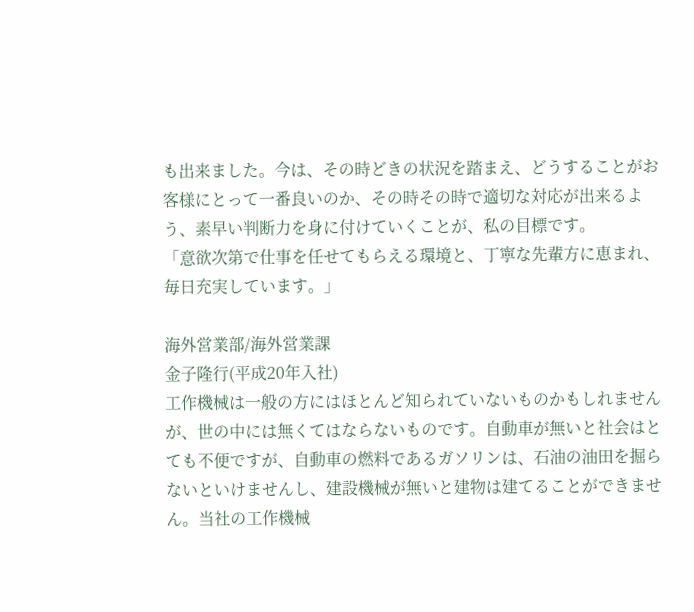も出来ました。今は、その時どきの状況を踏まえ、どうすることがお客様にとって一番良いのか、その時その時で適切な対応が出来るよう、素早い判断力を身に付けていくことが、私の目標です。
「意欲次第で仕事を任せてもらえる環境と、丁寧な先輩方に恵まれ、毎日充実しています。」

海外営業部/海外営業課
金子隆行(平成20年入社)
工作機械は一般の方にはほとんど知られていないものかもしれませんが、世の中には無くてはならないものです。自動車が無いと社会はとても不便ですが、自動車の燃料であるガソリンは、石油の油田を掘らないといけませんし、建設機械が無いと建物は建てることができません。当社の工作機械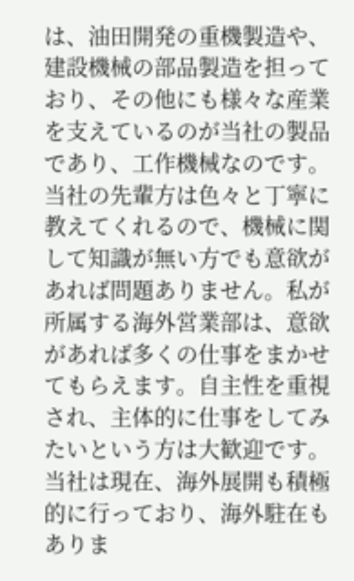は、油田開発の重機製造や、建設機械の部品製造を担っており、その他にも様々な産業を支えているのが当社の製品であり、工作機械なのです。当社の先輩方は色々と丁寧に教えてくれるので、機械に関して知識が無い方でも意欲があれば問題ありません。私が所属する海外営業部は、意欲があれば多くの仕事をまかせてもらえます。自主性を重視され、主体的に仕事をしてみたいという方は大歓迎です。当社は現在、海外展開も積極的に行っており、海外駐在もありま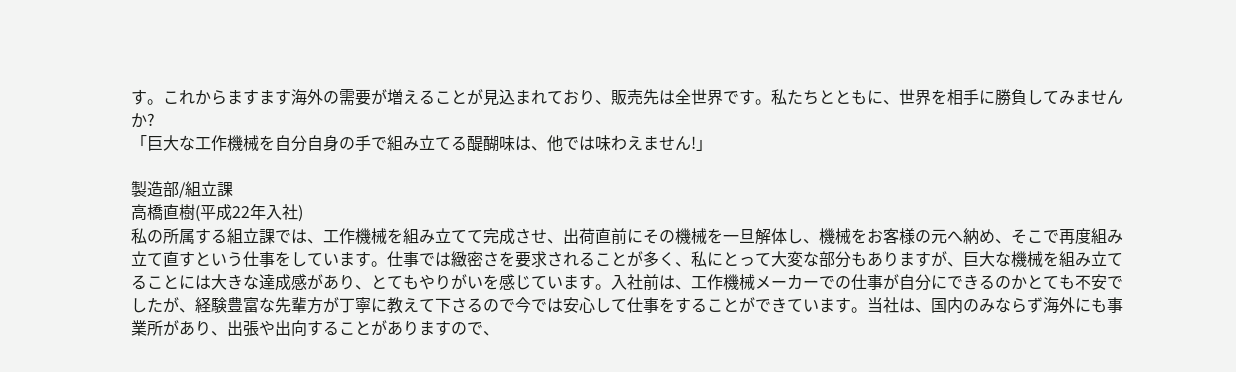す。これからますます海外の需要が増えることが見込まれており、販売先は全世界です。私たちとともに、世界を相手に勝負してみませんか?
「巨大な工作機械を自分自身の手で組み立てる醍醐味は、他では味わえません!」

製造部/組立課
高橋直樹(平成22年入社)
私の所属する組立課では、工作機械を組み立てて完成させ、出荷直前にその機械を一旦解体し、機械をお客様の元へ納め、そこで再度組み立て直すという仕事をしています。仕事では緻密さを要求されることが多く、私にとって大変な部分もありますが、巨大な機械を組み立てることには大きな達成感があり、とてもやりがいを感じています。入社前は、工作機械メーカーでの仕事が自分にできるのかとても不安でしたが、経験豊富な先輩方が丁寧に教えて下さるので今では安心して仕事をすることができています。当社は、国内のみならず海外にも事業所があり、出張や出向することがありますので、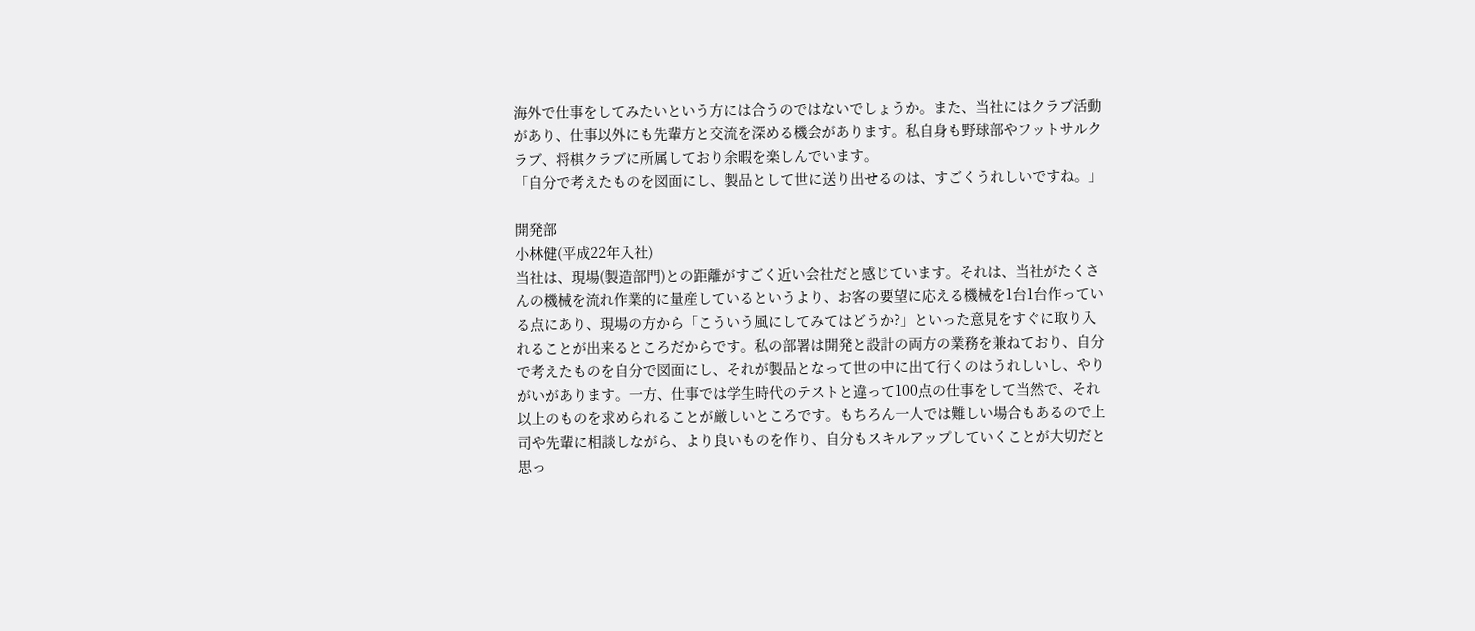海外で仕事をしてみたいという方には合うのではないでしょうか。また、当社にはクラブ活動があり、仕事以外にも先輩方と交流を深める機会があります。私自身も野球部やフットサルクラブ、将棋クラブに所属しており余暇を楽しんでいます。
「自分で考えたものを図面にし、製品として世に送り出せるのは、すごくうれしいですね。」

開発部
小林健(平成22年入社)
当社は、現場(製造部門)との距離がすごく近い会社だと感じています。それは、当社がたくさんの機械を流れ作業的に量産しているというより、お客の要望に応える機械を1台1台作っている点にあり、現場の方から「こういう風にしてみてはどうか?」といった意見をすぐに取り入れることが出来るところだからです。私の部署は開発と設計の両方の業務を兼ねており、自分で考えたものを自分で図面にし、それが製品となって世の中に出て行くのはうれしいし、やりがいがあります。一方、仕事では学生時代のテストと違って100点の仕事をして当然で、それ以上のものを求められることが厳しいところです。もちろん一人では難しい場合もあるので上司や先輩に相談しながら、より良いものを作り、自分もスキルアップしていくことが大切だと思っ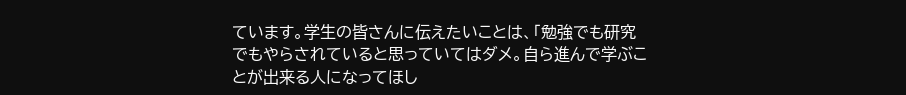ています。学生の皆さんに伝えたいことは、「勉強でも研究でもやらされていると思っていてはダメ。自ら進んで学ぶことが出来る人になってほし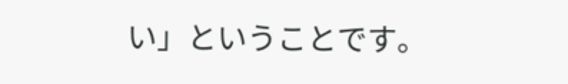い」ということです。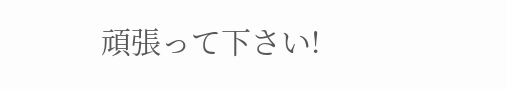頑張って下さい!